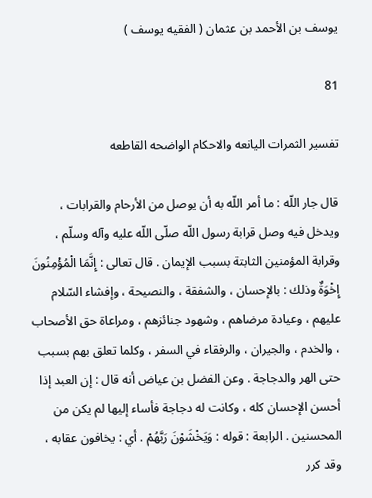يوسف بن الأحمد بن عثمان ( الفقيه يوسف )

81

تفسير الثمرات اليانعه والاحكام الواضحه القاطعه

قال جار اللّه : ما أمر اللّه به أن يوصل من الأرحام والقرابات ، ويدخل فيه وصل قرابة رسول اللّه صلّى اللّه عليه وآله وسلّم ، وقرابة المؤمنين الثابتة بسبب الإيمان . قال تعالى : إِنَّمَا الْمُؤْمِنُونَ إِخْوَةٌ وذلك : بالإحسان ، والشفقة ، والنصيحة ، وإفشاء السّلام عليهم ، وعيادة مرضاهم ، وشهود جنائزهم ، ومراعاة حق الأصحاب ، والخدم ، والجيران ، والرفقاء في السفر ، وكلما تعلق بهم بسبب حتى الهر والدجاجة . وعن الفضل بن عياض أنه قال : إن العبد إذا أحسن الإحسان كله ، وكانت له دجاجة فأساء إليها لم يكن من المحسنين . الرابعة : قوله : وَيَخْشَوْنَ رَبَّهُمْ . أي : يخافون عقابه ، وقد كرر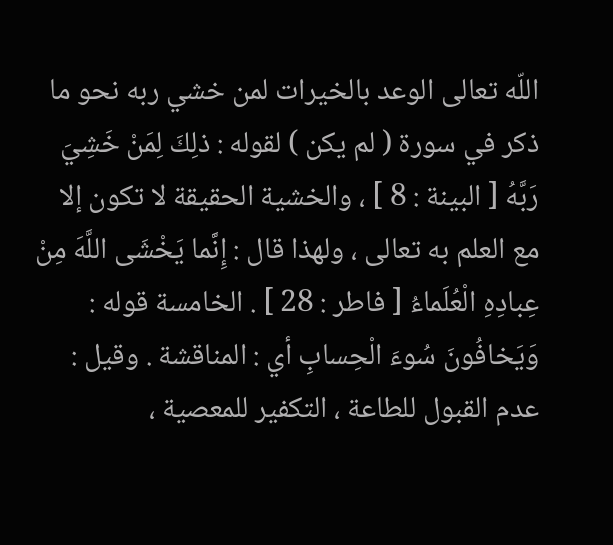اللّه تعالى الوعد بالخيرات لمن خشي ربه نحو ما ذكر في سورة ( لم يكن ) لقوله : ذلِكَ لِمَنْ خَشِيَ رَبَّهُ [ البينة : 8 ] ، والخشية الحقيقة لا تكون إلا مع العلم به تعالى ، ولهذا قال : إِنَّما يَخْشَى اللَّهَ مِنْ عِبادِهِ الْعُلَماءُ [ فاطر : 28 ] . الخامسة قوله : وَيَخافُونَ سُوءَ الْحِسابِ أي : المناقشة . وقيل : عدم القبول للطاعة ، التكفير للمعصية ،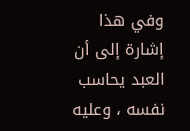وفي هذا إشارة إلى أن العبد يحاسب نفسه ، وعليه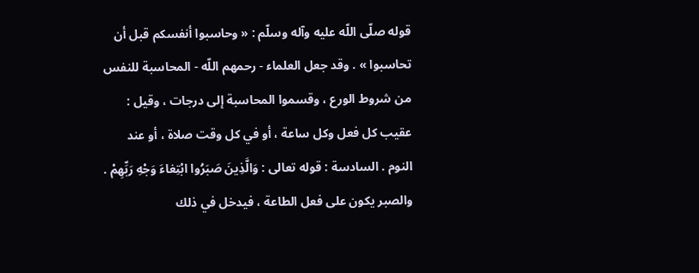قوله صلّى اللّه عليه وآله وسلّم : « وحاسبوا أنفسكم قبل أن تحاسبوا » . وقد جعل العلماء - رحمهم اللّه - المحاسبة للنفس من شروط الورع ، وقسموا المحاسبة إلى درجات ، وقيل : عقيب كل فعل وكل ساعة ، أو في كل وقت صلاة ، أو عند النوم . السادسة : قوله تعالى : وَالَّذِينَ صَبَرُوا ابْتِغاءَ وَجْهِ رَبِّهِمْ . والصبر يكون على فعل الطاعة ، فيدخل في ذلك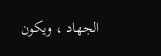الجهاد ، ويكون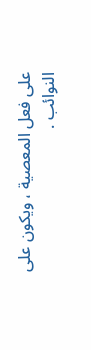على فعل المعصية ، ويكون على النوائب .